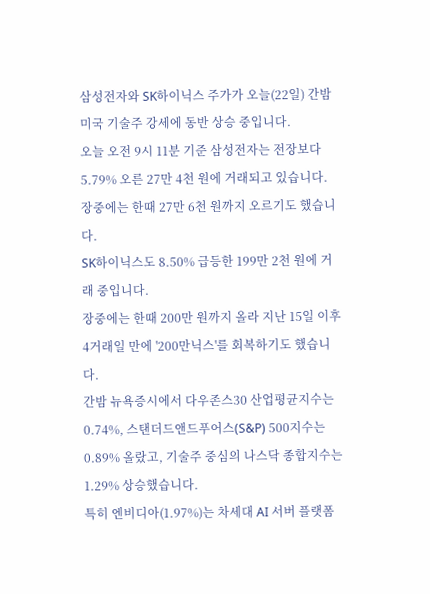삼성전자와 SK하이닉스 주가가 오늘(22일) 간밤 미국 기술주 강세에 동반 상승 중입니다.
오늘 오전 9시 11분 기준 삼성전자는 전장보다 5.79% 오른 27만 4천 원에 거래되고 있습니다.
장중에는 한때 27만 6천 원까지 오르기도 했습니다.
SK하이닉스도 8.50% 급등한 199만 2천 원에 거래 중입니다.
장중에는 한때 200만 원까지 올라 지난 15일 이후 4거래일 만에 '200만닉스'를 회복하기도 했습니다.
간밤 뉴욕증시에서 다우존스30 산업평균지수는 0.74%, 스탠더드앤드푸어스(S&P) 500지수는 0.89% 올랐고, 기술주 중심의 나스닥 종합지수는 1.29% 상승했습니다.
특히 엔비디아(1.97%)는 차세대 AI 서버 플랫폼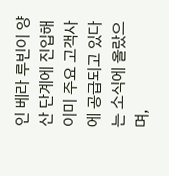인 베라 루빈이 양산 단계에 진입해 이미 주요 고객사에 공급되고 있다는 소식에 올랐으며,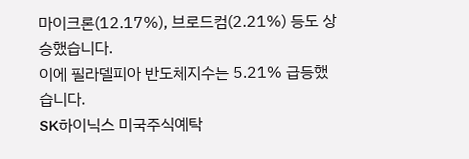마이크론(12.17%), 브로드컴(2.21%) 등도 상승했습니다.
이에 필라델피아 반도체지수는 5.21% 급등했습니다.
SK하이닉스 미국주식예탁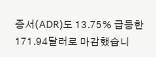증서(ADR)도 13.75% 급등한 171.94달러로 마감했습니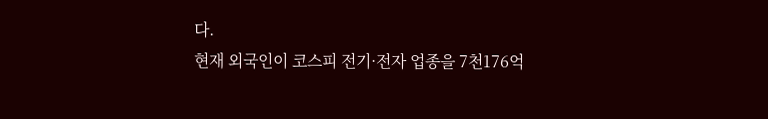다.
현재 외국인이 코스피 전기·전자 업종을 7천176억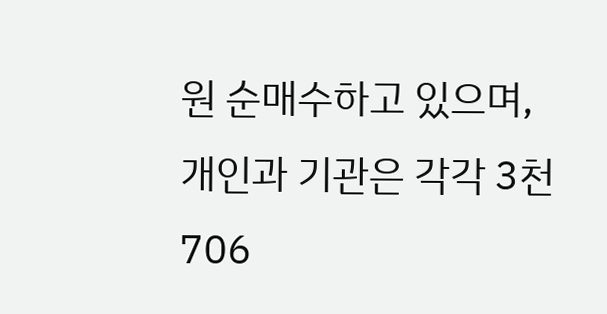원 순매수하고 있으며, 개인과 기관은 각각 3천706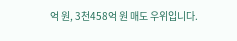억 원, 3천458억 원 매도 우위입니다.